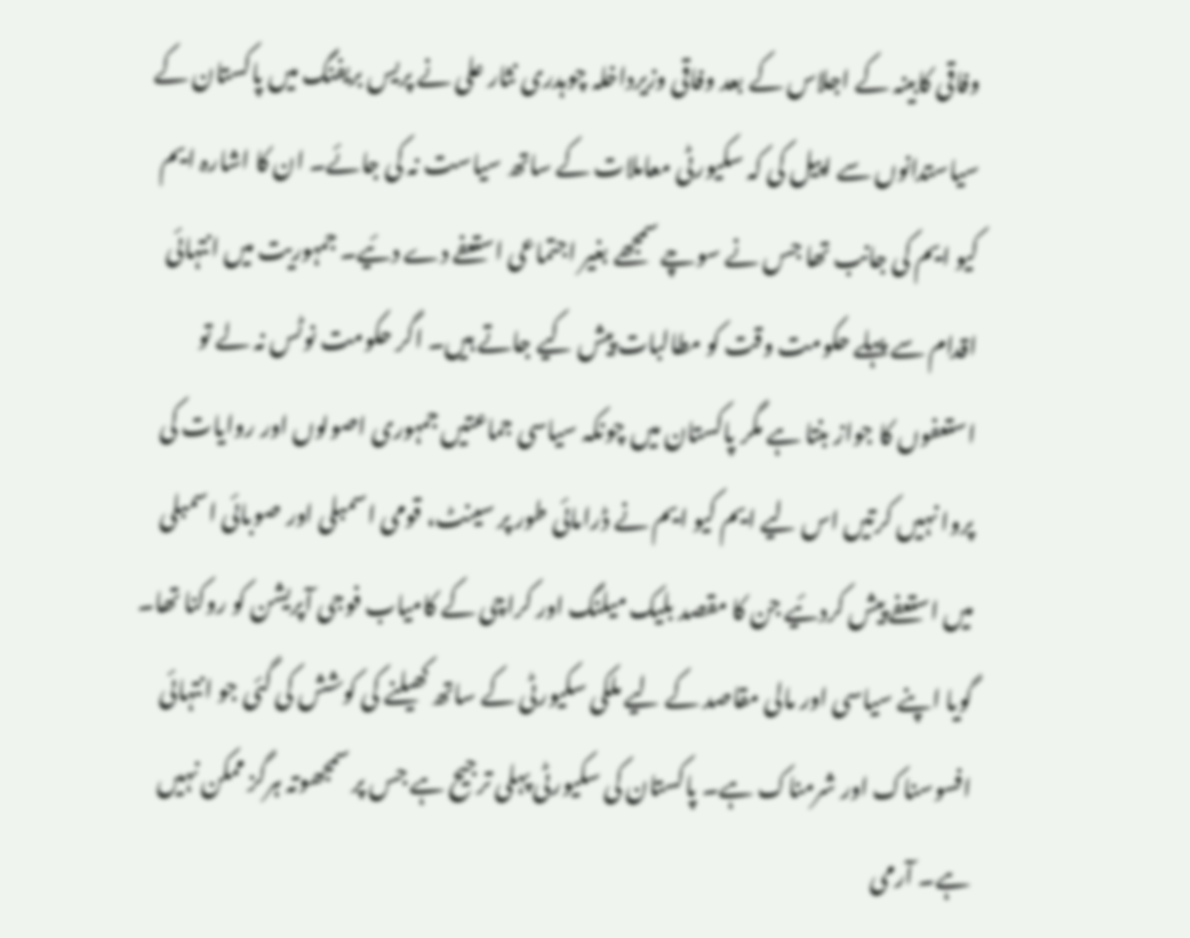وفاقی کابینہ کے اجلاس کے بعد وفاقی وزیرداخلہ چوہدری نثار علی نے پریس بریفنگ میں پاکستان کے سیاستدانوں سے اپیل کی کہ سکیورٹی معاملات کے ساتھ سیاست نہ کی جائے۔ ان کا اشارہ ایم کیو ایم کی جانب تھا جس نے سوچے سمجھے بغیر اجتماعی استعفے دے دئیے۔ جمہوریت میں انتہائی اقدام سے پہلے حکومت وقت کو مطالبات پیش کیے جاتے ہیں۔ اگر حکومت نوٹس نہ لے تو استعفوں کا جواز بنتا ہے مگر پاکستان میں چونکہ سیاسی جماعتیں جمہوری اصولوں اور روایات کی پروا نہیں کرتیں اس لیے ایم کیو ایم نے ڈرامائی طور پر سینٹ، قومی اسمبلی اور صوبائی اسمبلی میں استعفے پیش کردئیے جن کا مقصد بلیک میلنگ اور کراچی کے کامیاب فوجی آپریشن کو روکنا تھا۔ گویا اپنے سیاسی اور مالی مقاصد کے لیے ملکی سکیورٹی کے ساتھ کھیلنے کی کوشش کی گئی جو انتہائی افسوسناک اور شرمناک ہے۔ پاکستان کی سکیورٹی پہلی ترجیح ہے جس پر سمجھوتہ ہرگز ممکن نہیں ہے۔ آرمی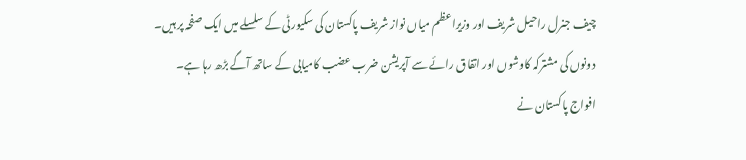چیف جنرل راحیل شریف اور وزیراعظم میاں نواز شریف پاکستان کی سکیورٹی کے سلسلے میں ایک صفحہ پر ہیں۔ دونوں کی مشترکہ کاوشوں اور اتفاق رائے سے آپریشن ضرب عضب کامیابی کے ساتھ آگے بڑھ رہا ہے۔ افواج پاکستان نے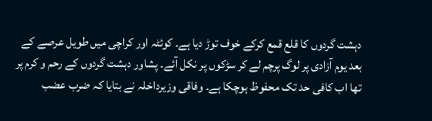دہشت گردوں کا قلع قمع کرکے خوف توڑ دیا ہے۔ کوئٹہ اور کراچی میں طویل عرصے کے بعد یوم آزادی پر لوگ پرچم لے کر سڑکوں پر نکل آئے۔ پشاور دہشت گردوں کے رحم و کرم پر تھا اب کافی حد تک محفوظ ہوچکا ہے۔ وفاقی وزیرداخلہ نے بتایا کہ ضرب عضب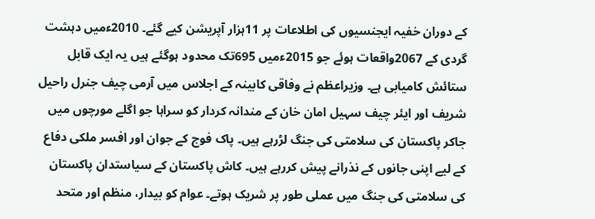کے دوران خفیہ ایجنسیوں کی اطلاعات پر 11ہزار آپریشن کیے گئے۔ 2010ءمیں دہشت گردی کے 2067واقعات ہوئے جو 2015ءمیں 695تک محدود ہوگئے ہیں یہ ایک قابل ستائش کامیابی ہے۔ وزیراعظم نے وفاقی کابینہ کے اجلاس میں آرمی چیف جنرل راحیل شریف اور ایئر چیف سہیل امان خان کے مندانہ کردار کو سراہا جو اگلے مورچوں میں جاکر پاکستان کی سلامتی کی جنگ لڑرہے ہیں۔ پاک فوج کے جوان اور افسر ملکی دفاع کے لیے اپنی جانوں کے نذرانے پیش کررہے ہیں۔ کاش پاکستان کے سیاستدان پاکستان کی سلامتی کی جنگ میں عملی طور پر شریک ہوتے۔ عوام کو بیدار، منظم اور متحد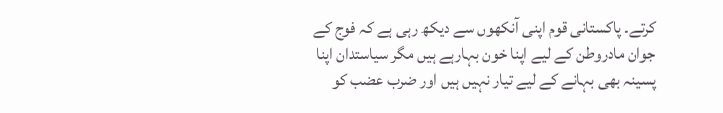کرتے۔ پاکستانی قوم اپنی آنکھوں سے دیکھ رہی ہے کہ فوج کے جوان مادروطن کے لیے اپنا خون بہارہے ہیں مگر سیاستدان اپنا پسینہ بھی بہانے کے لیے تیار نہیں ہیں اور ضرب عضب کو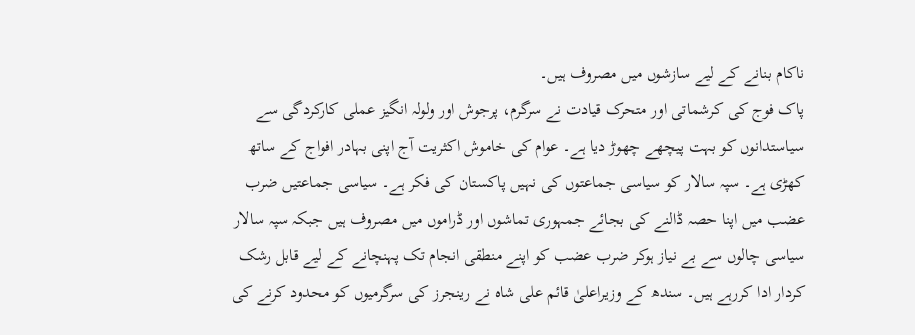ناکام بنانے کے لیے سازشوں میں مصروف ہیں۔
پاک فوج کی کرشماتی اور متحرک قیادت نے سرگرم، پرجوش اور ولولہ انگیز عملی کارکردگی سے سیاستدانوں کو بہت پیچھے چھوڑ دیا ہے۔ عوام کی خاموش اکثریت آج اپنی بہادر افواج کے ساتھ کھڑی ہے۔ سپہ سالار کو سیاسی جماعتوں کی نہیں پاکستان کی فکر ہے۔ سیاسی جماعتیں ضرب عضب میں اپنا حصہ ڈالنے کی بجائے جمہوری تماشوں اور ڈراموں میں مصروف ہیں جبکہ سپہ سالار سیاسی چالوں سے بے نیاز ہوکر ضرب عضب کو اپنے منطقی انجام تک پہنچانے کے لیے قابل رشک کردار ادا کررہے ہیں۔ سندھ کے وزیراعلیٰ قائم علی شاہ نے رینجرز کی سرگرمیوں کو محدود کرنے کی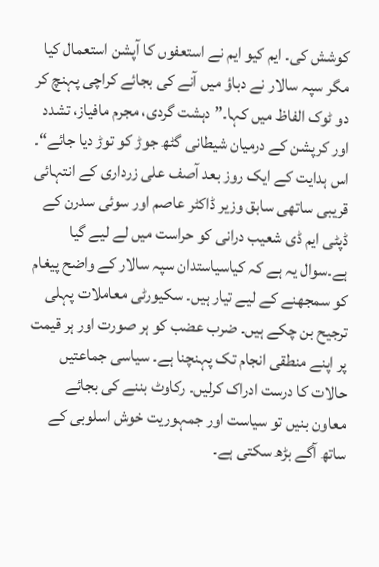کوشش کی۔ ایم کیو ایم نے استعفوں کا آپشن استعمال کیا مگر سپہ سالار نے دباؤ میں آنے کی بجائے کراچی پہنچ کر دو ٹوک الفاظ میں کہا۔” دہشت گردی، مجرم مافیاز، تشدد اور کرپشن کے درمیان شیطانی گٹھ جوڑ کو توڑ دیا جائے“۔ اس ہدایت کے ایک روز بعد آصف علی زرداری کے انتہائی قریبی ساتھی سابق وزیر ڈاکٹر عاصم اور سوئی سدرن کے ڈپٹی ایم ڈی شعیب درانی کو حراست میں لے لیے گیا ہے۔سوال یہ ہے کہ کیاسیاستدان سپہ سالار کے واضح پیغام کو سمجھنے کے لیے تیار ہیں۔ سکیورٹی معاملات پہلی ترجیح بن چکے ہیں۔ ضرب عضب کو ہر صورت اور ہر قیمت پر اپنے منطقی انجام تک پہنچنا ہے۔ سیاسی جماعتیں حالات کا درست ادراک کرلیں۔ رکاوٹ بننے کی بجائے معاون بنیں تو سیاست اور جمہوریت خوش اسلوبی کے ساتھ آگے بڑھ سکتی ہے۔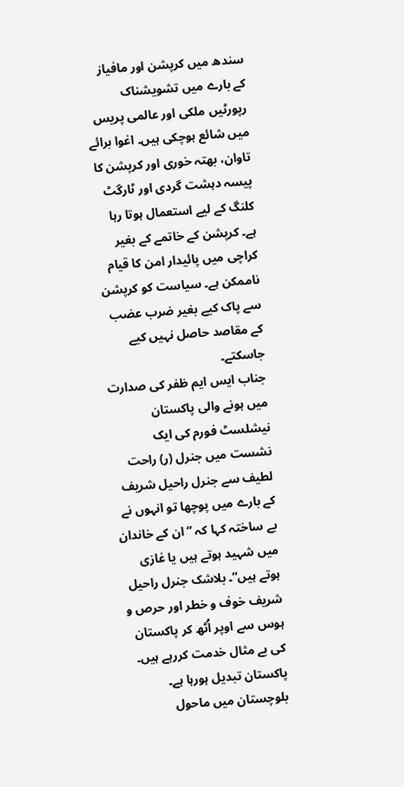سندھ میں کرپشن اور مافیاز کے بارے میں تشویشناک رپورٹیں ملکی اور عالمی پریس میں شائع ہوچکی ہیں۔ اغوا برائے تاوان، بھتہ خوری اور کرپشن کا پیسہ دہشت گردی اور ٹارگٹ کلنگ کے لیے استعمال ہوتا رہا ہے۔ کرپشن کے خاتمے کے بغیر کراچی میں پائیدار امن کا قیام ناممکن ہے۔ سیاست کو کرپشن سے پاک کیے بغیر ضرب عضب کے مقاصد حاصل نہیں کیے جاسکتے۔
جناب ایس ایم ظفر کی صدارت میں ہونے والی پاکستان نیشلسٹ فورم کی ایک نشست میں جنرل (ر) راحت لطیف سے جنرل راحیل شریف کے بارے میں پوچھا تو انہوں نے بے ساختہ کہا کہ ”ان کے خاندان میں شہید ہوتے ہیں یا غازی ہوتے ہیں“۔ بلاشک جنرل راحیل شریف خوف و خطر اور حرص و ہوس سے اوپر اُٹھ کر پاکستان کی بے مثال خدمت کررہے ہیں۔ پاکستان تبدیل ہورہا ہے۔ بلوچستان میں ماحول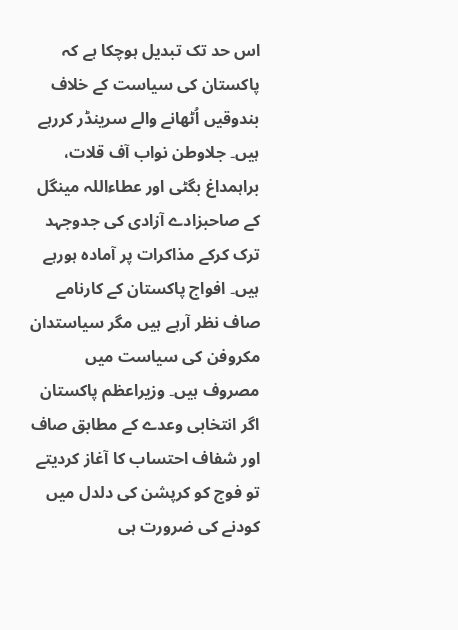اس حد تک تبدیل ہوچکا ہے کہ پاکستان کی سیاست کے خلاف بندوقیں اُٹھانے والے سرینڈر کررہے ہیں۔ جلاوطن نواب آف قلات، براہمداغ بگٹی اور عطاءاللہ مینگل کے صاحبزادے آزادی کی جدوجہد ترک کرکے مذاکرات پر آمادہ ہورہے ہیں۔ افواج پاکستان کے کارنامے صاف نظر آرہے ہیں مگر سیاستدان مکروفن کی سیاست میں مصروف ہیں۔ وزیراعظم پاکستان اگر انتخابی وعدے کے مطابق صاف اور شفاف احتساب کا آغاز کردیتے تو فوج کو کرپشن کی دلدل میں کودنے کی ضرورت ہی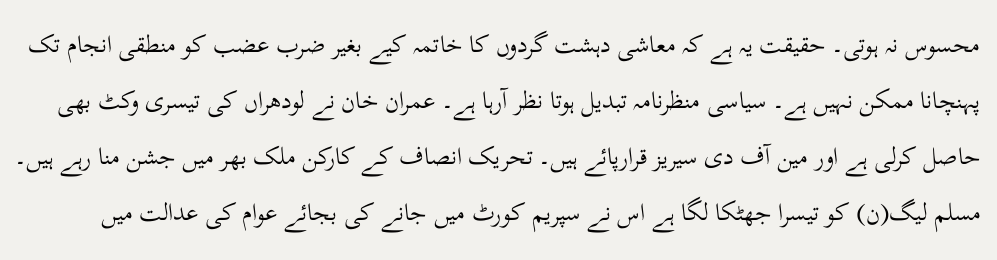محسوس نہ ہوتی۔ حقیقت یہ ہے کہ معاشی دہشت گردوں کا خاتمہ کیے بغیر ضرب عضب کو منطقی انجام تک پہنچانا ممکن نہیں ہے۔ سیاسی منظرنامہ تبدیل ہوتا نظر آرہا ہے۔ عمران خان نے لودھراں کی تیسری وکٹ بھی حاصل کرلی ہے اور مین آف دی سیریز قرارپائے ہیں۔ تحریک انصاف کے کارکن ملک بھر میں جشن منا رہے ہیں۔ مسلم لیگ(ن) کو تیسرا جھٹکا لگا ہے اس نے سپریم کورٹ میں جانے کی بجائے عوام کی عدالت میں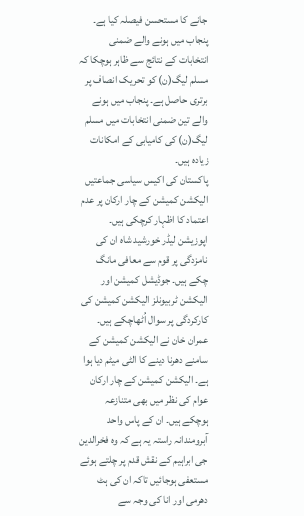جانے کا مستحسن فیصلہ کیا ہے۔ پنجاب میں ہونے والے ضمنی انتخابات کے نتائج سے ظاہر ہوچکا کہ مسلم لیگ(ن) کو تحریک انصاف پر برتری حاصل ہے۔ پنجاب میں ہونے والے تین ضمنی انتخابات میں مسلم لیگ(ن) کی کامیابی کے امکانات زیادہ ہیں۔
پاکستان کی اکیس سیاسی جماعتیں الیکشن کمیشن کے چار ارکان پر عدم اعتماد کا اظہار کرچکی ہیں۔ اپوزیشن لیڈر خورشید شاہ ان کی نامزدگی پر قوم سے معافی مانگ چکے ہیں۔ جوڈیشل کمیشن اور الیکشن ٹربیونلز الیکشن کمیشن کی کارکردگی پر سوال اُٹھاچکے ہیں۔ عمران خان نے الیکشن کمیشن کے سامنے دھرنا دینے کا الٹی میٹم دیا ہوا ہے۔ الیکشن کمیشن کے چار ارکان عوام کی نظر میں بھی متنازعہ ہوچکے ہیں۔ ان کے پاس واحد آبرومندانہ راستہ یہ ہے کہ وہ فخرالدین جی ابراہیم کے نقش قدم پر چلتے ہوئے مستعفی ہوجائیں تاکہ ان کی ہٹ دھرمی اور انا کی وجہ سے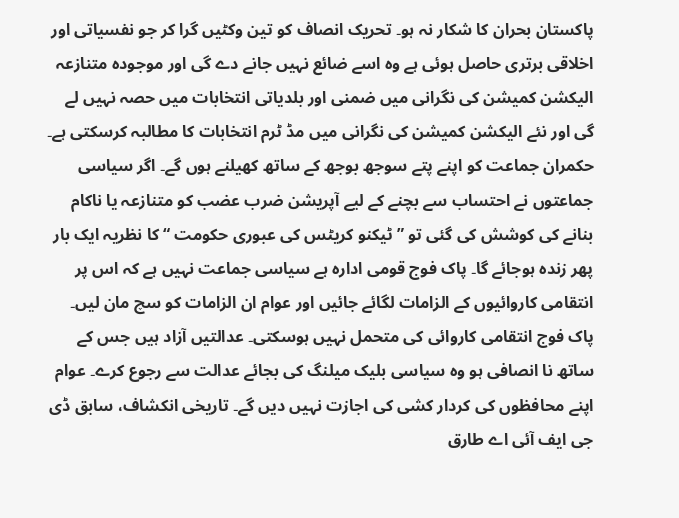پاکستان بحران کا شکار نہ ہو۔ تحریک انصاف کو تین وکٹیں گرا کر جو نفسیاتی اور اخلاقی برتری حاصل ہوئی ہے وہ اسے ضائع نہیں جانے دے گی اور موجودہ متنازعہ الیکشن کمیشن کی نگرانی میں ضمنی اور بلدیاتی انتخابات میں حصہ نہیں لے گی اور نئے الیکشن کمیشن کی نگرانی میں مڈ ٹرم انتخابات کا مطالبہ کرسکتی ہے۔ حکمران جماعت کو اپنے پتے سوجھ بوجھ کے ساتھ کھیلنے ہوں گے۔ اگر سیاسی جماعتوں نے احتساب سے بچنے کے لیے آپریشن ضرب عضب کو متنازعہ یا ناکام بنانے کی کوشش کی گئی تو ” ٹیکنو کریٹس کی عبوری حکومت “ کا نظریہ ایک بار پھر زندہ ہوجائے گا۔ پاک فوج قومی ادارہ ہے سیاسی جماعت نہیں ہے کہ اس پر انتقامی کاروائیوں کے الزامات لگائے جائیں اور عوام ان الزامات کو سچ مان لیں۔ پاک فوج انتقامی کاروائی کی متحمل نہیں ہوسکتی۔ عدالتیں آزاد ہیں جس کے ساتھ نا انصافی ہو وہ سیاسی بلیک میلنگ کی بجائے عدالت سے رجوع کرے۔ عوام اپنے محافظوں کی کردار کشی کی اجازت نہیں دیں گے۔ تاریخی انکشاف، سابق ڈی جی ایف آئی اے طارق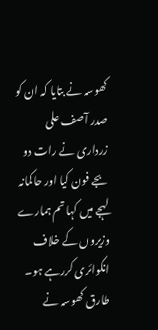کھوسہ نے بتایا کہ ان کو صدر آصف علی زرداری نے رات دو بجے فون کیا اور حاکمانہ لہجے میں کہا تم ہمارے وزیروں کے خلاف انکوائری کررہے ہو۔ طارق کھوسہ نے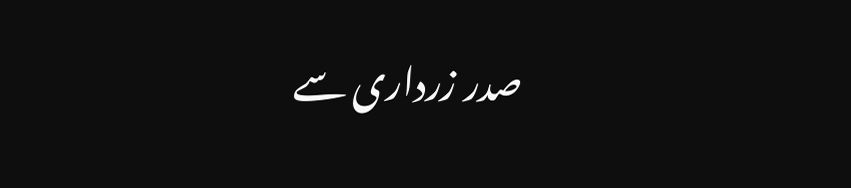صدر زرداری سے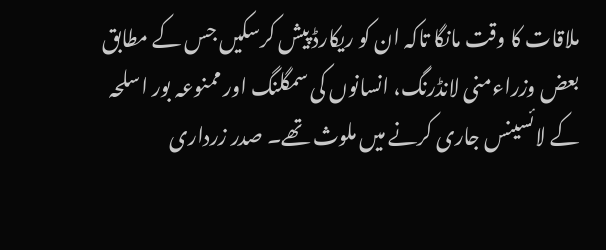ملاقات کا وقت مانگا تاکہ ان کو ریکارڈ پیش کرسکیں جس کے مطابق بعض وزراءمنی لانڈرنگ، انسانوں کی سمگلنگ اور ممنوعہ بور اسلحہ کے لائسینس جاری کرنے میں ملوث تھے۔ صدر زرداری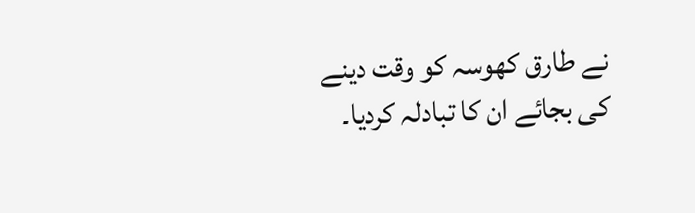نے طارق کھوسہ کو وقت دینے کی بجائے ان کا تبادلہ کردیا۔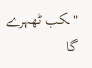"ـکب ٹھہرے گا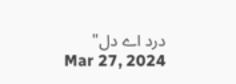درد اے دل"
Mar 27, 2024